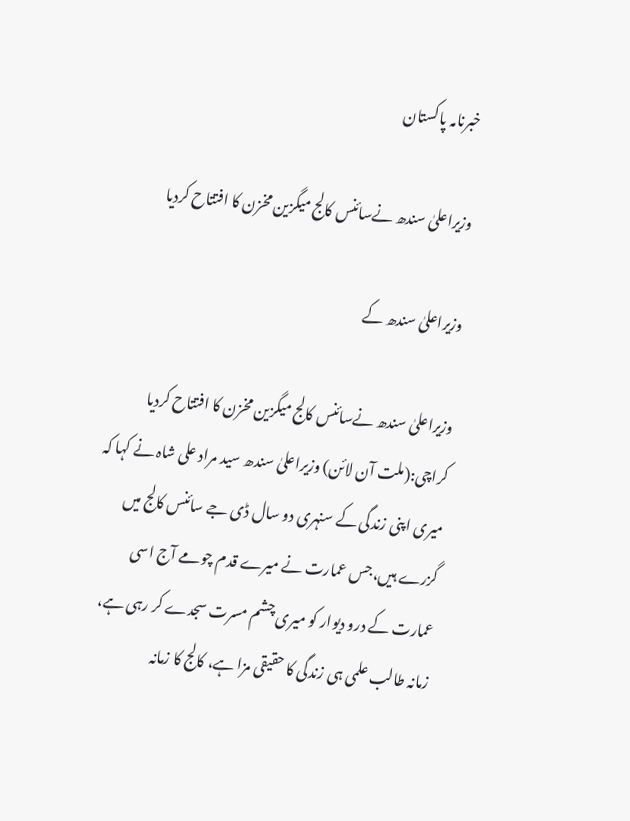خبرنامہ پاکستان

وزیراعلیٰ سندھ نےسائنس کالج میگزین مخزن کا افتتاح کردیا

وزیراعلیٰ سندھ کے

وزیراعلیٰ سندھ نےسائنس کالج میگزین مخزن کا افتتاح کردیا
کراچی:(ملت آن لائن) وزیراعلیٰ سندھ سید مراد علی شاہ نے کہا کہ میری اپنی زندگی کے سنہری دو سال ڈی جے سائنس کالج میں گزرے ہیں،جس عمارت نے میرے قدم چومے آج اسی عمارت کے درو دیوار کو میری چشم مسرت سجدے کر رہی ہے، زمانہ طالب علمی ہی زندگی کا حقیقی مزا ہے، کالج کا زمانہ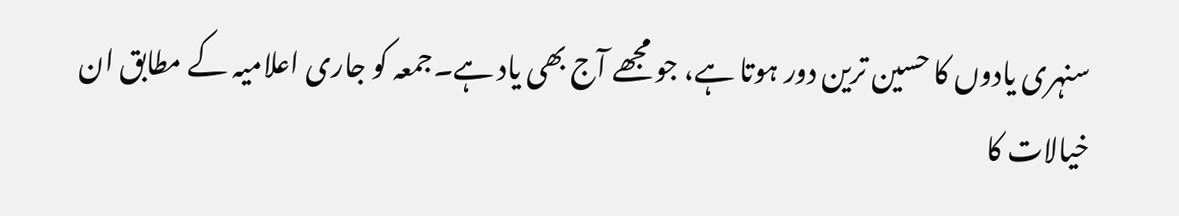سنہری یادوں کا حسین ترین دور ہوتا ہے، جو مجھے آج بھی یاد ہے۔جمعہ کو جاری اعلامیہ کے مطابق ان خیالات کا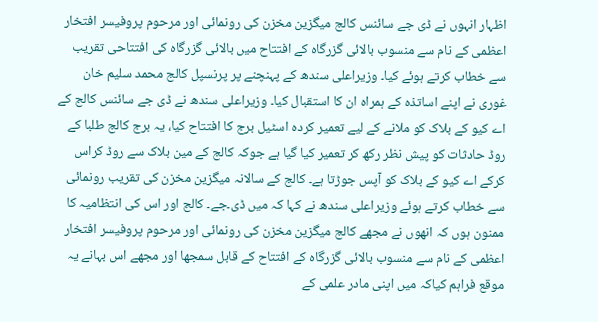اظہار انہوں نے ڈی جے سائنس کالج میگزین مخزن کی رونمائی اور مرحوم پروفیسر افتخار اعظمی کے نام سے منسوب بالائی گزرگاہ کے افتتاح میں بالائی گزرگاہ کی افتتاحی تقریب سے خطاب کرتے ہوئے کیا۔ وزیراعلی سندھ کے پہنچنے پر پرنسپل کالج محمد سلیم خان غوری نے اپنے اساتذہ کے ہمراہ ان کا استقبال کیا۔ وزیراعلی سندھ نے ڈی جے سائنس کالج کے اے کیو کے بلاک کو ملانے کے لیے تعمیر کردہ اسٹیل برج کا افتتاح کیا، یہ برج کالج طلبا کے روڈ حادثات کو پیش نظر رکھ کر تعمیر کیا گیا ہے جوکہ کالج کے مین بلاک سے روڈ کراس کرکے اے کیو کے بلاک کو آپس جوڑتا ہے۔ کالج کے سالانہ میگزین مخزن کی تقریب رونمائی سے خطاب کرتے ہوئے وزیراعلی سندھ نے کہا کہ میں ڈی۔جے۔ کالج اور اس کی انتظامیہ کا ممنون ہوں کہ انھوں نے مجھے کالج میگزین مخزن کی رونمائی اور مرحوم پروفیسر افتخار اعظمی کے نام سے منسوب بالائی گزرگاہ کے افتتاح کے قابل سمجھا اور مجھے اس بہانے یہ موقع فراہم کیاکہ میں اپنی مادر علمی کے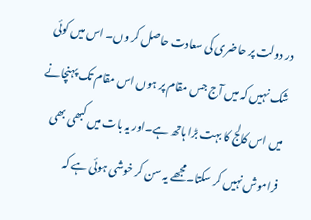در دولت پر حاضری کی سعادت حاصل کر وں۔ اس میں کوئی شک نہیں کہ میں آج جس مقام پر ہوں اس مقام تک پہنچانے میں اس کالج کا بہت بڑا ہاتھ ہے۔اور یہ بات میں کبھی بھی فراموش نہیں کر سکتا۔مجھے یہ سن کر خوشی ہوئی ہے کہ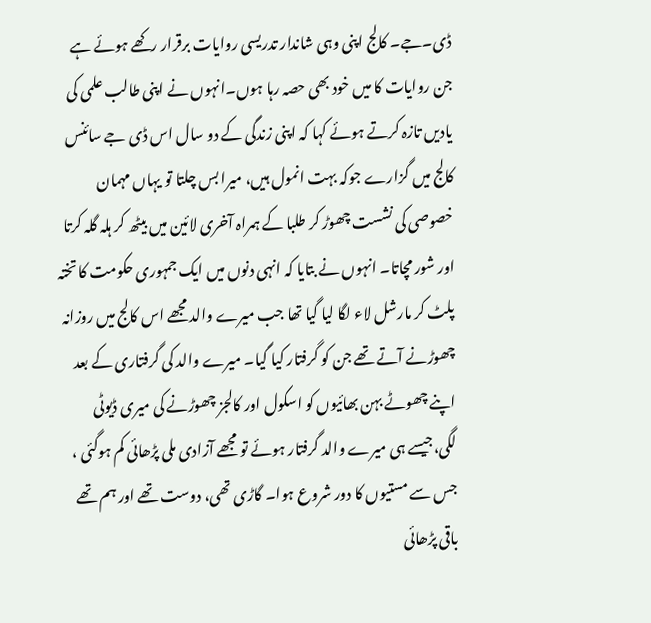ڈی۔جے۔ کالج اپنی وہی شاندار تدریسی روایات برقرار رکھے ہوئے ہے جن روایات کا میں خود بھی حصہ رہا ہوں۔انہوں نے اپنی طالب علمی کی یادیں تازہ کرتے ہوئے کہا کہ اپنی زندگی کے دو سال اس ڈی جے سائنس کالج میں گزارے جوکہ بہت انمول ہیں، میرا بس چلتا تو یہاں مہمان خصوصی کی نشست چھوڑ کر طلبا کے ہمراہ آخری لائین میں بیٹھ کر ہلہ گلہ کرتا اور شور مچاتا۔ انہوں نے بتایا کہ انہی دنوں میں ایک جمہوری حکومت کا تختہ پلٹ کر مارشل لاء لگا لیا گیا تھا جب میرے والد مجھے اس کالج میں روزانہ چھوڑنے آتے تھے جن کو گرفتار کیا گیا۔ میرے والد کی گرفتاری کے بعد اپنے چھوٹے بہن بھائیوں کو اسکول اور کالجز چھوڑنے کی میری ڈیوٹی لگی،جیسے ہی میرے والد گرفتار ہوئے تو مجھے آزادی ملی پڑھائی کم ہوگئی ، جس سے مستیوں کا دور شروع ہوا۔ گاڑی تھی، دوست تھے اور ہم تھے باقی پڑھائی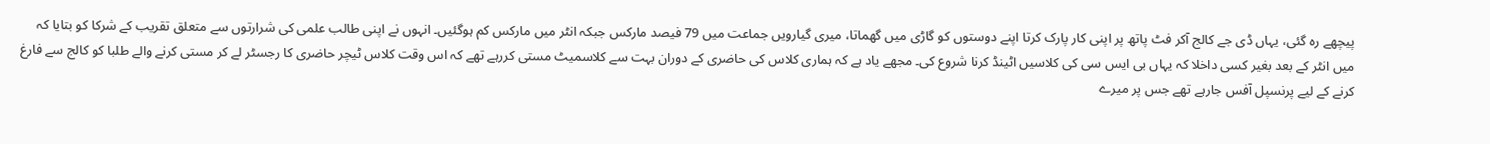پیچھے رہ گئی، یہاں ڈی جے کالج آکر فٹ پاتھ پر اپنی کار پارک کرتا اپنے دوستوں کو گاڑی میں گھماتا، میری گیارویں جماعت میں 79 فیصد مارکس جبکہ انٹر میں مارکس کم ہوگئیں۔ انہوں نے اپنی طالب علمی کی شرارتوں سے متعلق تقریب کے شرکا کو بتایا کہ میں انٹر کے بعد بغیر کسی داخلا کہ یہاں بی ایس سی کی کلاسیں اٹینڈ کرنا شروع کی۔ مجھے یاد ہے کہ ہماری کلاس کی حاضری کے دوران بہت سے کلاسمیٹ مستی کررہے تھے کہ اس وقت کلاس ٹیچر حاضری کا رجسٹر لے کر مستی کرنے والے طلبا کو کالج سے فارغ کرنے کے لیے پرنسپل آفس جارہے تھے جس پر میرے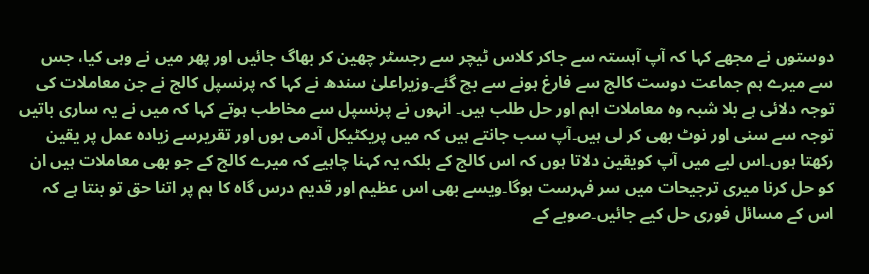دوستوں نے مجھے کہا کہ آپ آہستہ سے جاکر کلاس ٹیچر سے رجسٹر چھین کر بھاگ جائیں اور پھر میں نے وہی کیا، جس سے میرے ہم جماعت دوست کالج سے فارغ ہونے سے بچ گئے۔وزیراعلیٰ سندھ نے کہا کہ پرنسپل کالج نے جن معاملات کی توجہ دلائی ہے بلا شبہ وہ معاملات اہم اور حل طلب ہیں۔ انہوں نے پرنسپل سے مخاطب ہوتے کہا کہ میں نے یہ ساری باتیں توجہ سے سنی اور نوٹ بھی کر لی ہیں۔آپ سب جانتے ہیں کہ میں پریکٹیکل آدمی ہوں اور تقریرسے زیادہ عمل پر یقین رکھتا ہوں۔اس لیے میں آپ کویقین دلاتا ہوں کہ اس کالج کے بلکہ یہ کہنا چاہیے کہ میرے کالج کے جو بھی معاملات ہیں ان کو حل کرنا میری ترجیحات میں سر فہرست ہوگا۔ویسے بھی اس عظیم اور قدیم درس گاہ کا ہم پر اتنا حق تو بنتا ہے کہ اس کے مسائل فوری حل کیے جائیں۔صوبے کے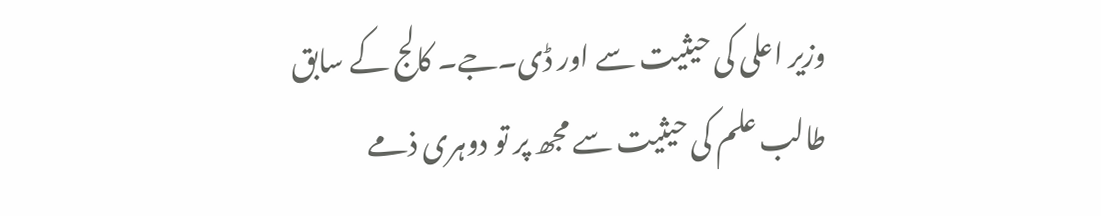وزیر اعلی کی حیثیت سے اور ڈی۔جے۔ کالج کے سابق طالب علم کی حیثیت سے مجھ پر تو دوہری ذمے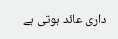داری عائد ہوتی ہے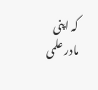کہ اپنی مادر علمی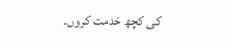کی کچھ خدمت کروں۔